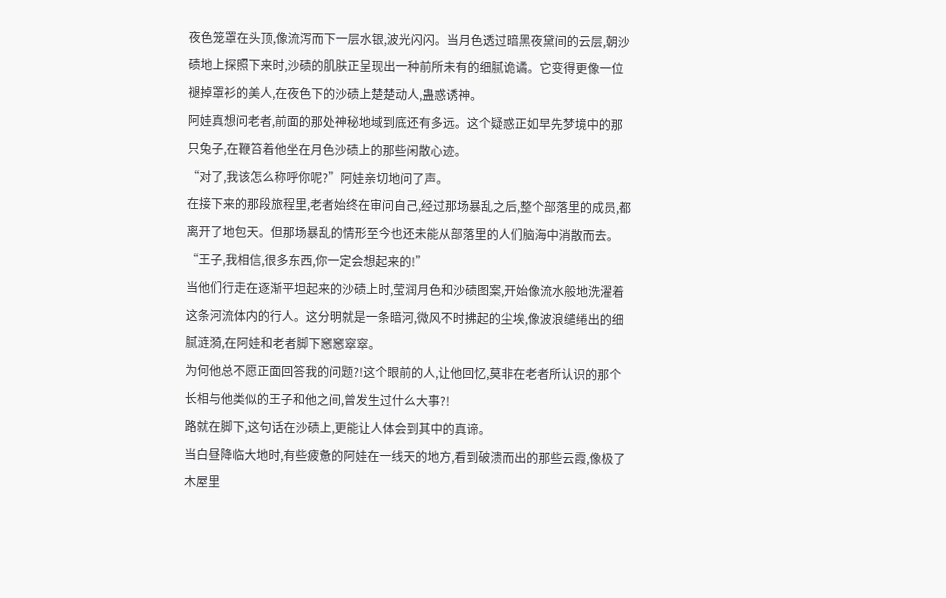夜色笼罩在头顶,像流泻而下一层水银,波光闪闪。当月色透过暗黑夜黛间的云层,朝沙碛地上探照下来时,沙碛的肌肤正呈现出一种前所未有的细腻诡谲。它变得更像一位褪掉罩衫的美人,在夜色下的沙碛上楚楚动人,蛊惑诱神。
阿娃真想问老者,前面的那处神秘地域到底还有多远。这个疑惑正如早先梦境中的那只兔子,在鞭笞着他坐在月色沙碛上的那些闲散心迹。
“对了,我该怎么称呼你呢?”阿娃亲切地问了声。
在接下来的那段旅程里,老者始终在审问自己,经过那场暴乱之后,整个部落里的成员,都离开了地包天。但那场暴乱的情形至今也还未能从部落里的人们脑海中消散而去。
“王子,我相信,很多东西,你一定会想起来的!”
当他们行走在逐渐平坦起来的沙碛上时,莹润月色和沙碛图案,开始像流水般地洗濯着这条河流体内的行人。这分明就是一条暗河,微风不时拂起的尘埃,像波浪缱绻出的细腻涟漪,在阿娃和老者脚下窸窸窣窣。
为何他总不愿正面回答我的问题?!这个眼前的人,让他回忆,莫非在老者所认识的那个长相与他类似的王子和他之间,曾发生过什么大事?!
路就在脚下,这句话在沙碛上,更能让人体会到其中的真谛。
当白昼降临大地时,有些疲惫的阿娃在一线天的地方,看到破溃而出的那些云霞,像极了木屋里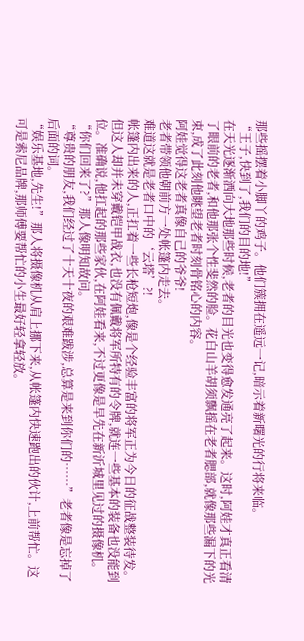那些摇摆着小脚丫的鸡子。他们簇拥在遥远一记,暗示着新曙光的行将来临。
“王子,快到了,我们的目的地!”
在天光逐渐洒向大地那些时候,老者的目光也变得愈发通亮了起来。这时,阿娃才真正看清了眼前的老者,和他那张个性斐然的脸。花白山羊胡须飘摇在老者腮部,就像那些漏下的光束,成了此刻他眺望老者时刻骨铭心的内容。
阿娃觉得这老者真像自己的爷爷!
老者带领他朝前方一处帐篷内走去。
难道这就是老者口中的‘云塔’?!
帐篷内出来的人,正扛着一些长枪短炮,像是个经验丰富的将军正为今日的征战整装待发。但这人却并未穿戴铠甲战衣,也没有佩戴将军所特有的令牌,就连一些基本的装备也没能到位。准确说,他扛起的那些家伙,在阿娃看来,不过更像是早先在新沂城里见过的摄像机。
“你们回来了?”那人像明知故问。
“尊贵的朋友,我们经过了十天十夜的艰难跋涉,总算是来到你们的……”老者像是忘掉了后面的词。
“娱乐基地,先生!”那人将摄像机从肩上挪下来,从帐篷内快速跑出的伙计,上前帮忙。这可是索尼品牌,那师傅要帮忙的小生最好轻拿轻放。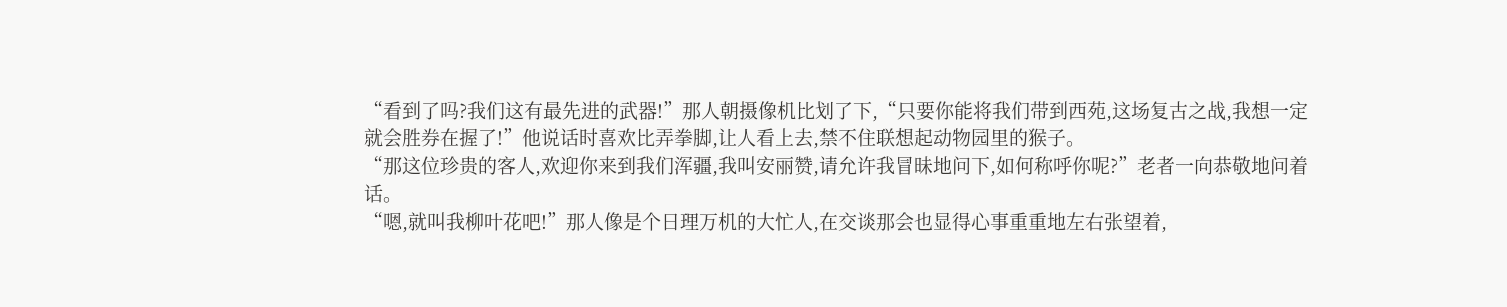“看到了吗?我们这有最先进的武器!”那人朝摄像机比划了下,“只要你能将我们带到西苑,这场复古之战,我想一定就会胜券在握了!”他说话时喜欢比弄拳脚,让人看上去,禁不住联想起动物园里的猴子。
“那这位珍贵的客人,欢迎你来到我们浑疆,我叫安丽赞,请允许我冒昧地问下,如何称呼你呢?”老者一向恭敬地问着话。
“嗯,就叫我柳叶花吧!”那人像是个日理万机的大忙人,在交谈那会也显得心事重重地左右张望着,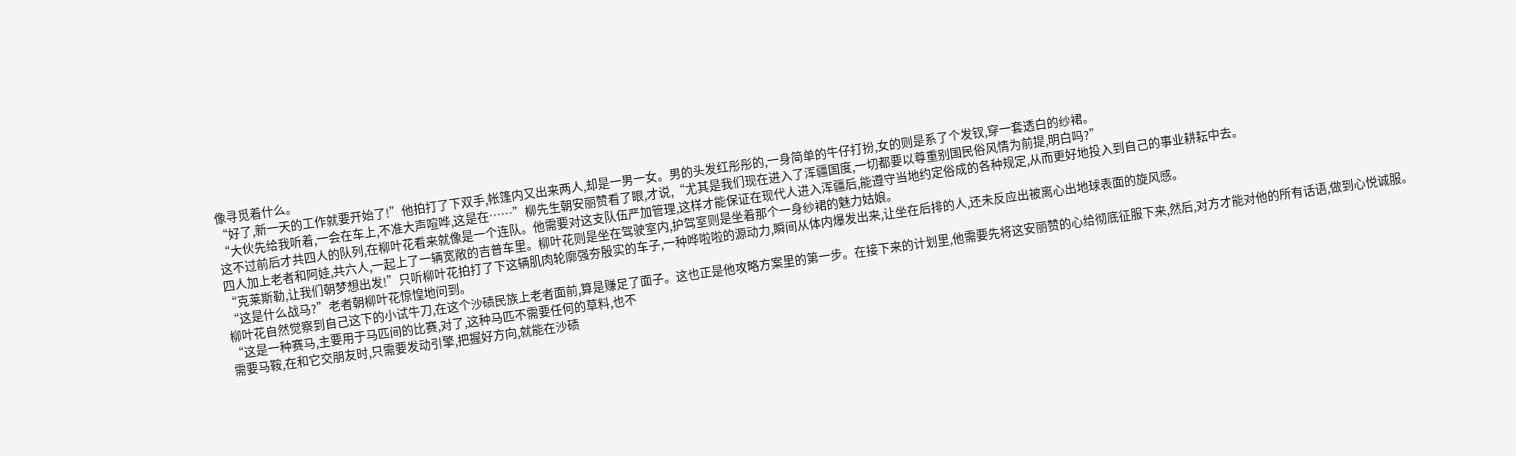像寻觅着什么。
“好了,新一天的工作就要开始了!”他拍打了下双手,帐篷内又出来两人,却是一男一女。男的头发红彤彤的,一身简单的牛仔打扮,女的则是系了个发钗,穿一套透白的纱裙。
“大伙先给我听着,一会在车上,不准大声喧哗,这是在……”柳先生朝安丽赞看了眼,才说,“尤其是我们现在进入了浑疆国度,一切都要以尊重别国民俗风情为前提,明白吗?”
这不过前后才共四人的队列,在柳叶花看来就像是一个连队。他需要对这支队伍严加管理,这样才能保证在现代人进入浑疆后,能遵守当地约定俗成的各种规定,从而更好地投入到自己的事业耕耘中去。
四人加上老者和阿娃,共六人,一起上了一辆宽敞的吉普车里。柳叶花则是坐在驾驶室内,护驾室则是坐着那个一身纱裙的魅力姑娘。
“克莱斯勒,让我们朝梦想出发!”只听柳叶花拍打了下这辆肌肉轮廓强夯殷实的车子,一种哗啦啦的源动力,瞬间从体内爆发出来,让坐在后排的人,还未反应出被离心出地球表面的旋风感。
“这是什么战马?”老者朝柳叶花惊惶地问到。
柳叶花自然觉察到自己这下的小试牛刀,在这个沙碛民族上老者面前,算是赚足了面子。这也正是他攻略方案里的第一步。在接下来的计划里,他需要先将这安丽赞的心给彻底征服下来,然后,对方才能对他的所有话语,做到心悦诚服。
“这是一种赛马,主要用于马匹间的比赛,对了,这种马匹不需要任何的草料,也不
需要马鞍,在和它交朋友时,只需要发动引擎,把握好方向,就能在沙碛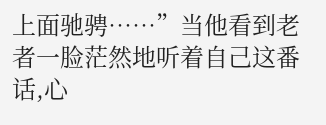上面驰骋……”当他看到老者一脸茫然地听着自己这番话,心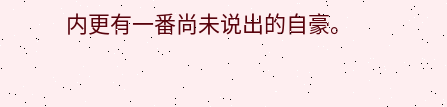内更有一番尚未说出的自豪。